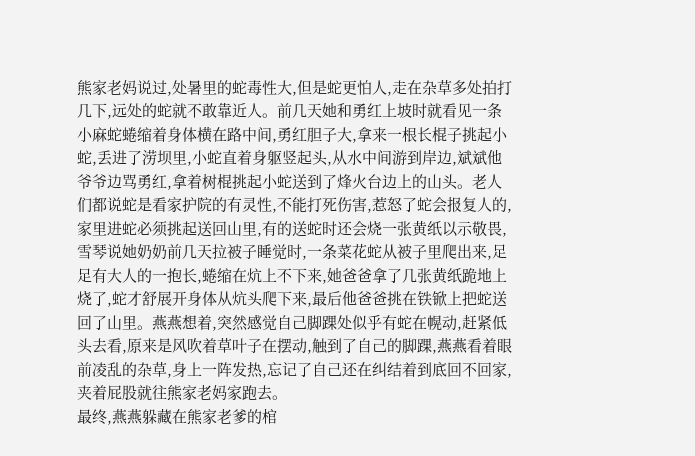熊家老妈说过,处暑里的蛇毒性大,但是蛇更怕人,走在杂草多处拍打几下,远处的蛇就不敢靠近人。前几天她和勇红上坡时就看见一条小麻蛇蜷缩着身体横在路中间,勇红胆子大,拿来一根长棍子挑起小蛇,丢进了涝坝里,小蛇直着身躯竖起头,从水中间游到岸边,斌斌他爷爷边骂勇红,拿着树棍挑起小蛇送到了烽火台边上的山头。老人们都说蛇是看家护院的有灵性,不能打死伤害,惹怒了蛇会报复人的,家里进蛇必须挑起送回山里,有的送蛇时还会烧一张黄纸以示敬畏,雪琴说她奶奶前几天拉被子睡觉时,一条菜花蛇从被子里爬出来,足足有大人的一抱长,蜷缩在炕上不下来,她爸爸拿了几张黄纸跪地上烧了,蛇才舒展开身体从炕头爬下来,最后他爸爸挑在铁锨上把蛇送回了山里。燕燕想着,突然感觉自己脚踝处似乎有蛇在幌动,赶紧低头去看,原来是风吹着草叶子在摆动,触到了自己的脚踝,燕燕看着眼前凌乱的杂草,身上一阵发热,忘记了自己还在纠结着到底回不回家,夹着屁股就往熊家老妈家跑去。
最终,燕燕躲藏在熊家老爹的棺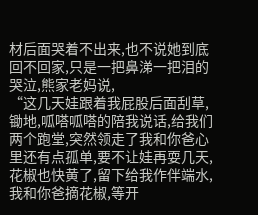材后面哭着不出来,也不说她到底回不回家,只是一把鼻涕一把泪的哭泣,熊家老妈说,
“这几天娃跟着我屁股后面刮草,锄地,呱嗒呱嗒的陪我说话,给我们两个跑堂,突然领走了我和你爸心里还有点孤单,要不让娃再耍几天,花椒也快黄了,留下给我作伴端水,我和你爸摘花椒,等开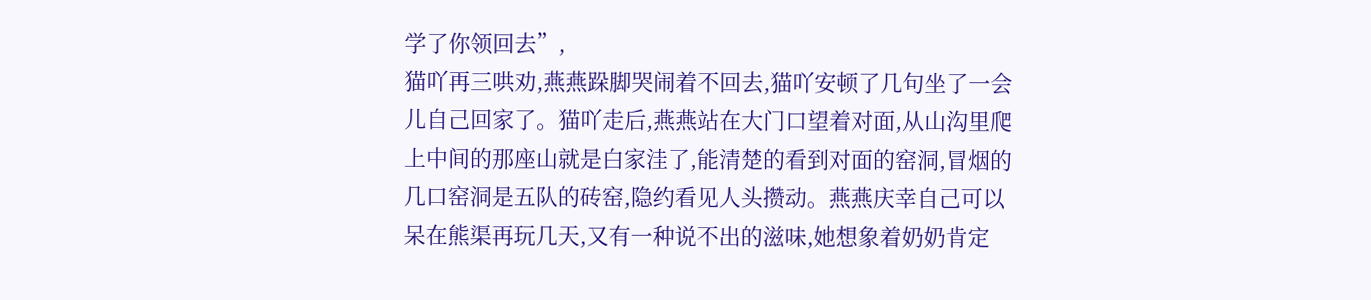学了你领回去”,
猫吖再三哄劝,燕燕跺脚哭闹着不回去,猫吖安顿了几句坐了一会儿自己回家了。猫吖走后,燕燕站在大门口望着对面,从山沟里爬上中间的那座山就是白家洼了,能清楚的看到对面的窑洞,冒烟的几口窑洞是五队的砖窑,隐约看见人头攒动。燕燕庆幸自己可以呆在熊渠再玩几天,又有一种说不出的滋味,她想象着奶奶肯定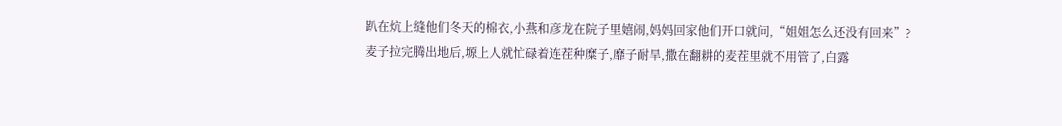趴在炕上缝他们冬天的棉衣,小燕和彦龙在院子里嬉闹,妈妈回家他们开口就问,“姐姐怎么还没有回来”?
麦子拉完腾出地后,塬上人就忙碌着连茬种糜子,靡子耐旱,撒在翻耕的麦茬里就不用管了,白露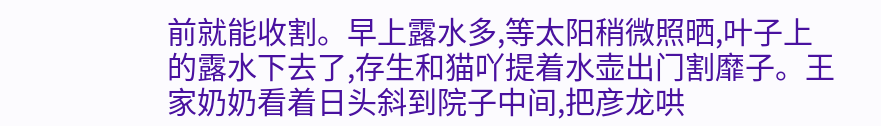前就能收割。早上露水多,等太阳稍微照晒,叶子上的露水下去了,存生和猫吖提着水壶出门割靡子。王家奶奶看着日头斜到院子中间,把彦龙哄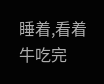睡着,看着牛吃完